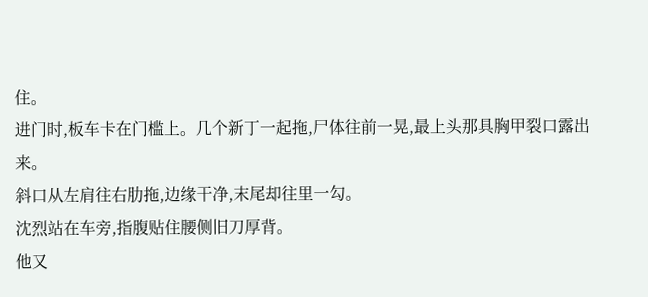住。
进门时,板车卡在门槛上。几个新丁一起拖,尸体往前一晃,最上头那具胸甲裂口露出来。
斜口从左肩往右肋拖,边缘干净,末尾却往里一勾。
沈烈站在车旁,指腹贴住腰侧旧刀厚背。
他又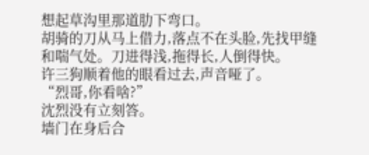想起草沟里那道肋下弯口。
胡骑的刀从马上借力,落点不在头脸,先找甲缝和喘气处。刀进得浅,拖得长,人倒得快。
许三狗顺着他的眼看过去,声音哑了。
“烈哥,你看啥?”
沈烈没有立刻答。
墙门在身后合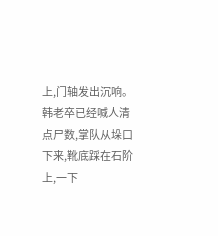上,门轴发出沉响。韩老卒已经喊人清点尸数,掌队从垛口下来,靴底踩在石阶上,一下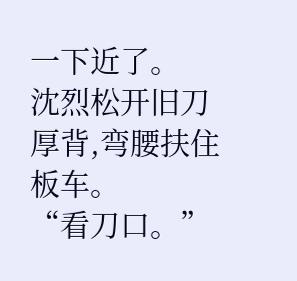一下近了。
沈烈松开旧刀厚背,弯腰扶住板车。
“看刀口。”